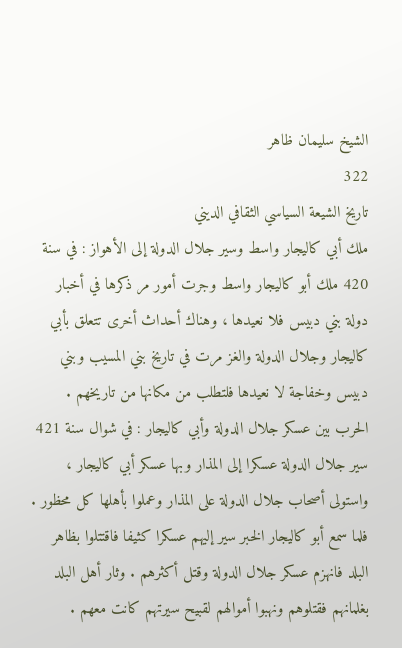الشيخ سليمان ظاهر
322
تاريخ الشيعة السياسي الثقافي الديني
ملك أبي كاليجار واسط وسير جلال الدولة إلى الأهواز : في سنة 420 ملك أبو كاليجار واسط وجرت أمور مر ذكرها في أخبار دولة بني دبيس فلا نعيدها ، وهناك أحداث أخرى تتعلق بأبي كاليجار وجلال الدولة والغز مرت في تاريخ بني المسيب وبني دبيس وخفاجة لا نعيدها فلتطلب من مكانها من تاريخهم . الحرب بين عسكر جلال الدولة وأبي كاليجار : في شوال سنة 421 سير جلال الدولة عسكرا إلى المذار وبها عسكر أبي كاليجار ، واستولى أصحاب جلال الدولة على المذار وعملوا بأهلها كل محظور . فلما سمع أبو كاليجار الخبر سير إليهم عسكرا كثيفا فاقتتلوا بظاهر البلد فانهزم عسكر جلال الدولة وقتل أكثرهم . وثار أهل البلد بغلمانهم فقتلوهم ونهبوا أموالهم لقبيح سيرتهم كانت معهم .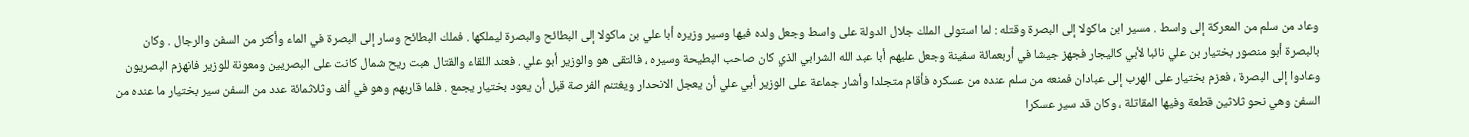وعاد من سلم من المعركة إلى واسط . مسير ابن ماكولا إلى البصرة وقتله : لما استولى الملك جلال الدولة على واسط وجعل ولده فيها وسير وزيره أبا علي بن ماكولا إلى البطائح والبصرة ليملكها . فملك البطائح وسار إلى البصرة في الماء وأكثر من السفن والرجال . وكان بالبصرة أبو منصور بختيار بن علي نائبا لأبي كاليجار فجهز جيشا في أربعمائة سفينة وجعل عليهم أبا عبد الله الشرابي الذي كان صاحب البطيحة وسيره ، فالتقى هو والوزير أبو علي . فعند اللقاء والقتال هبت ريح شمال كانت على البصريين ومعونة للوزير فانهزم البصريون وعادوا إلى البصرة ، فعزم بختيار على الهرب إلى عبادان فمنعه من سلم عنده من عسكره فأقام متجلدا وأشار جماعة على الوزير أبي علي أن يعجل الانحدار ويغتنم الفرصة قبل أن يعود بختيار يجمع . فلما قاربهم وهو في ألف وثلاثمائة عدد من السفن سير بختيار ما عنده من السفن وهي نحو ثلاثين قطعة وفيها المقاتلة ، وكان قد سير عسكرا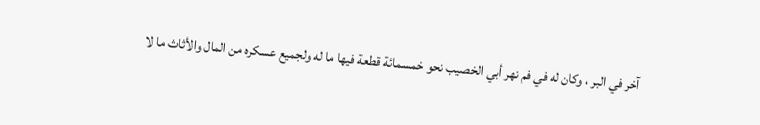آخر في البر ، وكان له في فم نهر أبي الخصيب نحو خمسمائة قطعة فيها ما له ولجميع عسكره من المال والأثاث ما لا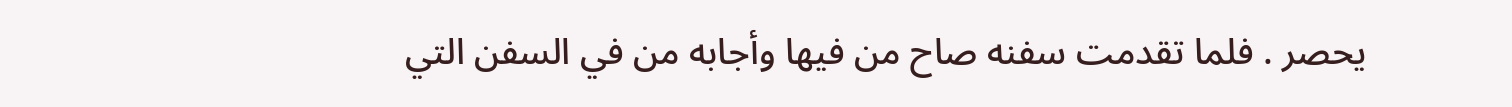يحصر . فلما تقدمت سفنه صاح من فيها وأجابه من في السفن التي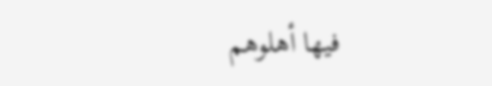فيها أهلوهم